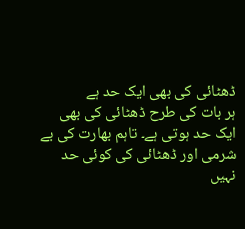ڈھٹائی کی بھی ایک حد ہے
ہر بات کی طرح ڈھٹائی کی بھی ایک حد ہوتی ہے۔ تاہم بھارت کی بے شرمی اور ڈھٹائی کی کوئی حد نہیں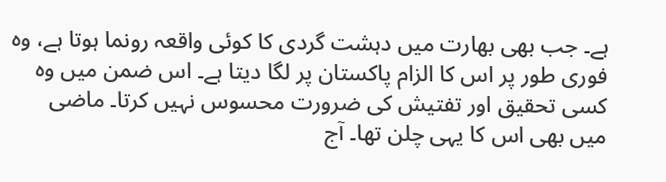ہے۔ جب بھی بھارت میں دہشت گردی کا کوئی واقعہ رونما ہوتا ہے، وہ فوری طور پر اس کا الزام پاکستان پر لگا دیتا ہے۔ اس ضمن میں وہ کسی تحقیق اور تفتیش کی ضرورت محسوس نہیں کرتا۔ ماضی میں بھی اس کا یہی چلن تھا۔ آج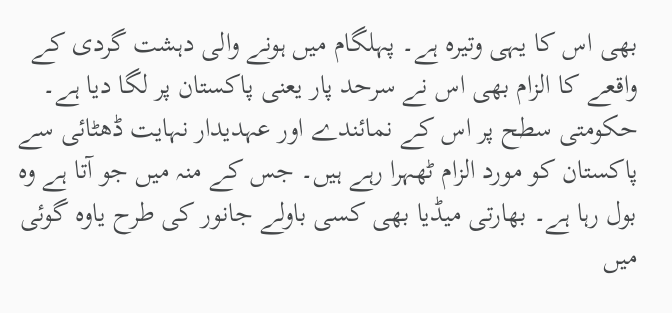بھی اس کا یہی وتیرہ ہے۔ پہلگام میں ہونے والی دہشت گردی کے واقعے کا الزام بھی اس نے سرحد پار یعنی پاکستان پر لگا دیا ہے۔ حکومتی سطح پر اس کے نمائندے اور عہدیدار نہایت ڈھٹائی سے پاکستان کو مورد الزام ٹھہرا رہے ہیں۔ جس کے منہ میں جو آتا ہے وہ بول رہا ہے۔ بھارتی میڈیا بھی کسی باولے جانور کی طرح یاوہ گوئی میں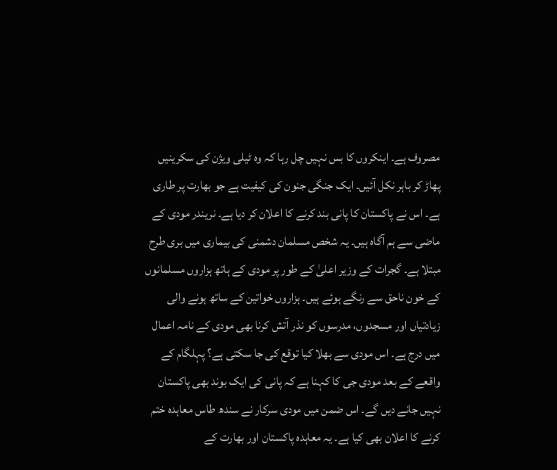مصروف ہے۔ اینکروں کا بس نہیں چل رہا کہ وہ ٹیلی ویژن کی سکرینیں پھاڑ کر باہر نکل آئیں۔ ایک جنگی جنون کی کیفیت ہے جو بھارت پر طاری ہے۔ اس نے پاکستان کا پانی بند کرنے کا اعلان کر دیا ہے۔ نریندر مودی کے ماضی سے ہم آگاہ ہیں۔ یہ شخص مسلمان دشمنی کی بیماری میں بری طرح مبتلا ہے۔ گجرات کے وزیر اعلیٰ کے طور پر مودی کے ہاتھ ہزاروں مسلمانوں کے خون ناحق سے رنگے ہوئے ہیں۔ ہزاروں خواتین کے ساتھ ہونے والی زیادتیاں اور مسجدوں، مدرسوں کو نذر آتش کرنا بھی مودی کے نامہ اعمال میں درج ہے۔ اس مودی سے بھلا کیا توقع کی جا سکتی ہے؟ پہلگام کے واقعے کے بعد مودی جی کا کہنا ہے کہ پانی کی ایک بوند بھی پاکستان نہیں جانے دیں گے۔ اس ضمن میں مودی سرکار نے سندھ طاس معاہدہ ختم کرنے کا اعلان بھی کیا ہے۔ یہ معاہدہ پاکستان اور بھارت کے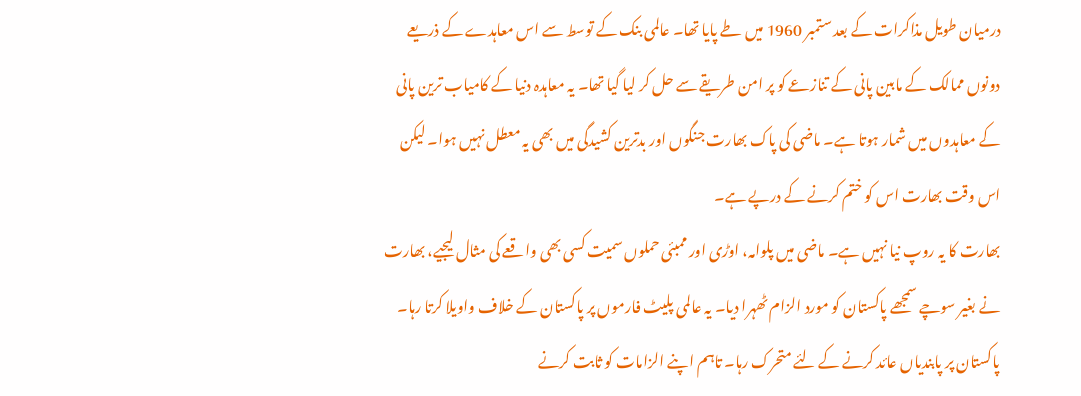درمیان طویل مذاکرات کے بعد ستمبر 1960 میں طے پایا تھا۔ عالمی بنک کے توسط سے اس معاہدے کے ذریعے دونوں ممالک کے مابین پانی کے تنازعے کو پر امن طریقے سے حل کر لیا گیا تھا۔ یہ معاہدہ دنیا کے کامیاب ترین پانی کے معاہدوں میں شمار ہوتا ہے۔ ماضی کی پاک بھارت جنگوں اور بدترین کشیدگی میں بھی یہ معطل نہیں ہوا۔ لیکن اس وقت بھارت اس کو ختم کرنے کے درپے ہے۔
بھارت کا یہ روپ نیا نہیں ہے۔ ماضی میں پلوامہ، اوڑی اور ممبئی حملوں سمیت کسی بھی واقعے کی مثال لیجیے، بھارت نے بغیر سوچے سمجھے پاکستان کو مورد الزام ٹھہرا دیا۔ یہ عالمی پلیٹ فارموں پر پاکستان کے خلاف واویلا کرتا رہا۔ پاکستان پر پابندیاں عائد کرنے کے لئے متحرک رہا۔ تاہم اپنے الزامات کو ثابت کرنے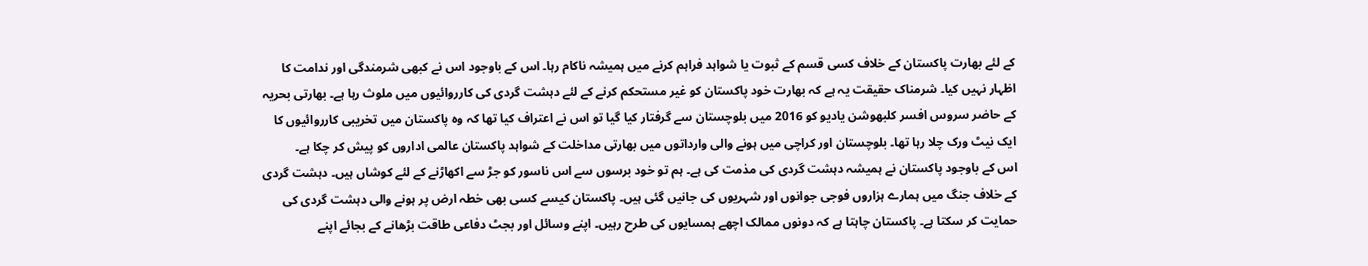کے لئے بھارت پاکستان کے خلاف کسی قسم کے ثبوت یا شواہد فراہم کرنے میں ہمیشہ ناکام رہا۔ اس کے باوجود اس نے کبھی شرمندگی اور ندامت کا اظہار نہیں کیا۔ شرمناک حقیقت یہ ہے کہ بھارت خود پاکستان کو غیر مستحکم کرنے کے لئے دہشت گردی کی کارروائیوں میں ملوث رہا ہے۔ بھارتی بحریہ کے حاضر سروس افسر کلبھوشن یادیو کو 2016 میں بلوچستان سے گرفتار کیا گیا تو اس نے اعتراف کیا تھا کہ وہ پاکستان میں تخریبی کارروائیوں کا ایک نیٹ ورک چلا رہا تھا۔ بلوچستان اور کراچی میں ہونے والی وارداتوں میں بھارتی مداخلت کے شواہد پاکستان عالمی اداروں کو پیش کر چکا ہے۔
اس کے باوجود پاکستان نے ہمیشہ دہشت گردی کی مذمت کی ہے۔ ہم تو خود برسوں سے اس ناسور کو جڑ سے اکھاڑنے کے لئے کوشاں ہیں۔ دہشت گردی کے خلاف جنگ میں ہمارے ہزاروں فوجی جوانوں اور شہریوں کی جانیں گئی ہیں۔ پاکستان کیسے کسی بھی خطہ ارض پر ہونے والی دہشت گردی کی حمایت کر سکتا ہے۔ پاکستان چاہتا ہے کہ دونوں ممالک اچھے ہمسایوں کی طرح رہیں۔ اپنے وسائل اور بجٹ دفاعی طاقت بڑھانے کے بجائے اپنے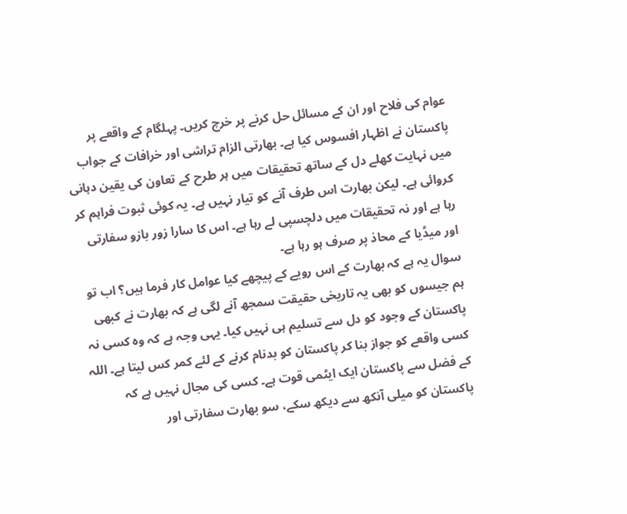عوام کی فلاح اور ان کے مسائل حل کرنے پر خرچ کریں۔ پہلگام کے واقعے پر پاکستان نے اظہار افسوس کیا ہے۔ بھارتی الزام تراشی اور خرافات کے جواب میں نہایت کھلے دل کے ساتھ تحقیقات میں ہر طرح کے تعاون کی یقین دہانی کروائی ہے۔ لیکن بھارت اس طرف آنے کو تیار نہیں ہے۔ یہ کوئی ثبوت فراہم کر رہا ہے اور نہ تحقیقات میں دلچسپی لے رہا ہے۔ اس کا سارا زور بازو سفارتی اور میڈیا کے محاذ پر صرف ہو رہا ہے۔
سوال یہ ہے کہ بھارت کے اس رویے کے پیچھے کیا عوامل کار فرما ہیں؟ اب تو ہم جیسوں کو بھی یہ تاریخی حقیقت سمجھ آنے لگی ہے کہ بھارت نے کبھی پاکستان کے وجود کو دل سے تسلیم ہی نہیں کیا۔ یہی وجہ ہے کہ وہ کسی نہ کسی واقعے کو جواز بنا کر پاکستان کو بدنام کرنے کے لئے کمر کس لیتا ہے۔ اللہ کے فضل سے پاکستان ایک ایٹمی قوت ہے۔ کسی کی مجال نہیں ہے کہ پاکستان کو میلی آنکھ سے دیکھ سکے، سو بھارت سفارتی اور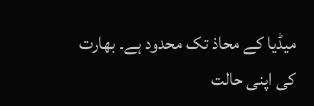میڈیا کے محاذ تک محدود ہے۔ بھارت کی اپنی حالت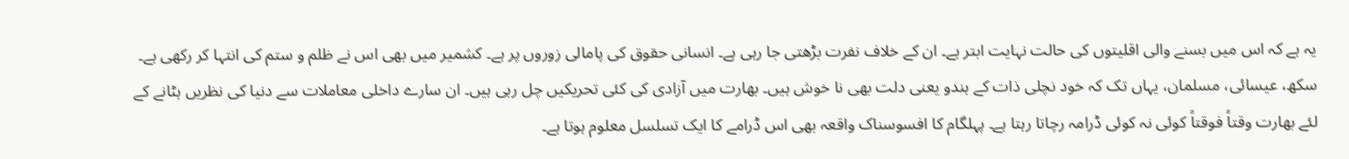یہ ہے کہ اس میں بسنے والی اقلیتوں کی حالت نہایت ابتر ہے۔ ان کے خلاف نفرت بڑھتی جا رہی ہے۔ انسانی حقوق کی پامالی زوروں پر ہے۔ کشمیر میں بھی اس نے ظلم و ستم کی انتہا کر رکھی ہے۔ سکھ، عیسائی، مسلمان، یہاں تک کہ خود نچلی ذات کے ہندو یعنی دلت بھی نا خوش ہیں۔ بھارت میں آزادی کی کئی تحریکیں چل رہی ہیں۔ ان سارے داخلی معاملات سے دنیا کی نظریں ہٹانے کے لئے بھارت وقتاً فوقتاً کوئی نہ کوئی ڈرامہ رچاتا رہتا ہے۔ پہلگام کا افسوسناک واقعہ بھی اس ڈرامے کا ایک تسلسل معلوم ہوتا ہے۔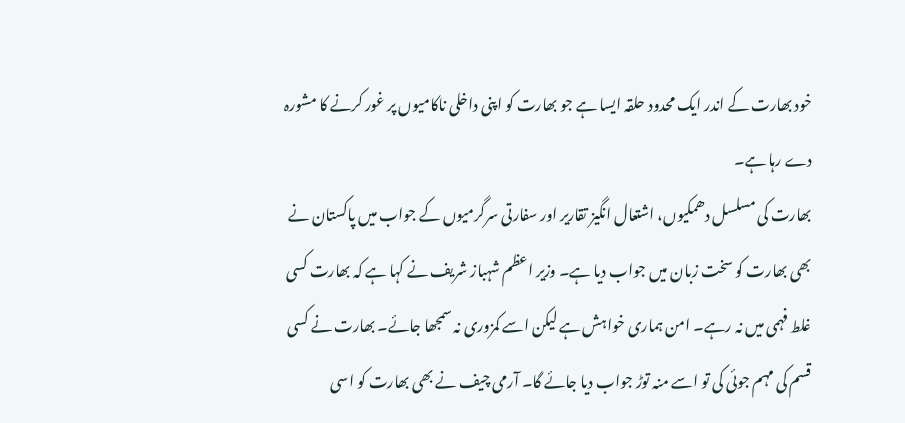خود بھارت کے اندر ایک محدود حلقہ ایسا ہے جو بھارت کو اپنی داخلی ناکامیوں پر غور کرنے کا مشورہ دے رہا ہے۔
بھارت کی مسلسل دھمکیوں، اشتعال انگیز تقاریر اور سفارتی سرگرمیوں کے جواب میں پاکستان نے بھی بھارت کو سخت زبان میں جواب دیا ہے۔ وزیر اعظم شہباز شریف نے کہا ہے کہ بھارت کسی غلط فہمی میں نہ رہے۔ امن ہماری خواہش ہے لیکن اسے کمزوری نہ سمجھا جائے۔ بھارت نے کسی قسم کی مہم جوئی کی تو اسے منہ توڑ جواب دیا جائے گا۔ آرمی چیف نے بھی بھارت کو اسی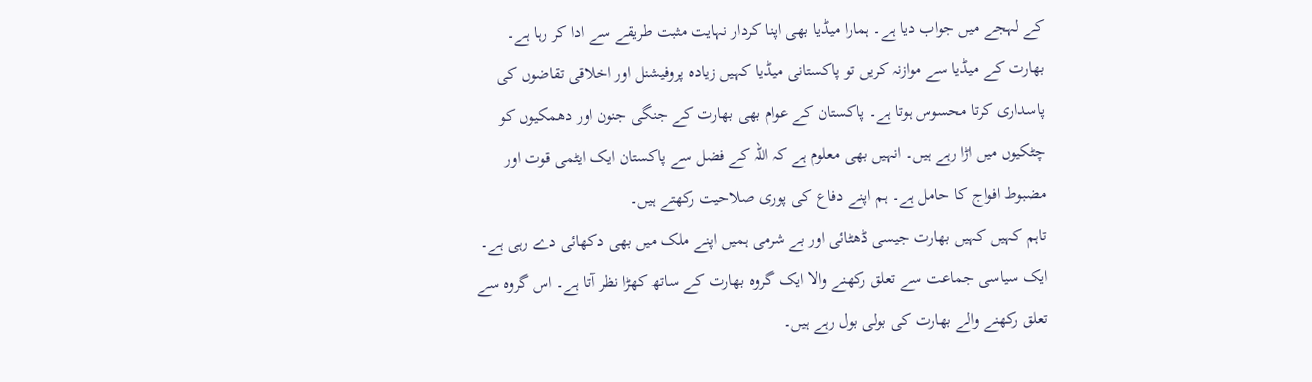کے لہجے میں جواب دیا ہے۔ ہمارا میڈیا بھی اپنا کردار نہایت مثبت طریقے سے ادا کر رہا ہے۔ بھارت کے میڈیا سے موازنہ کریں تو پاکستانی میڈیا کہیں زیادہ پروفیشنل اور اخلاقی تقاضوں کی پاسداری کرتا محسوس ہوتا ہے۔ پاکستان کے عوام بھی بھارت کے جنگی جنون اور دھمکیوں کو چٹکیوں میں اڑا رہے ہیں۔ انہیں بھی معلوم ہے کہ اللہ کے فضل سے پاکستان ایک ایٹمی قوت اور مضبوط افواج کا حامل ہے۔ ہم اپنے دفاع کی پوری صلاحیت رکھتے ہیں۔
تاہم کہیں کہیں بھارت جیسی ڈھٹائی اور بے شرمی ہمیں اپنے ملک میں بھی دکھائی دے رہی ہے۔ ایک سیاسی جماعت سے تعلق رکھنے والا ایک گروہ بھارت کے ساتھ کھڑا نظر آتا ہے۔ اس گروہ سے تعلق رکھنے والے بھارت کی بولی بول رہے ہیں۔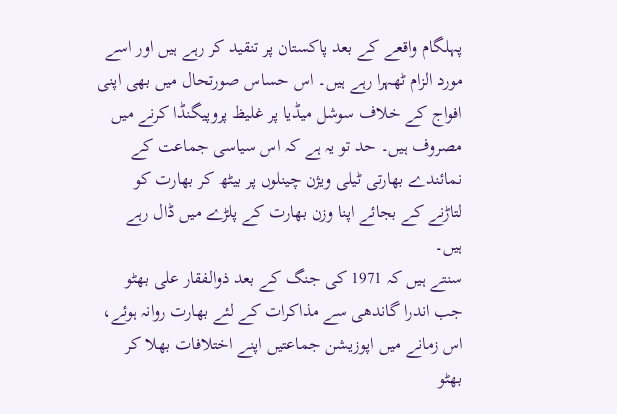پہلگام واقعے کے بعد پاکستان پر تنقید کر رہے ہیں اور اسے مورد الزام ٹھہرا رہے ہیں۔ اس حساس صورتحال میں بھی اپنی افواج کے خلاف سوشل میڈیا پر غلیظ پروپیگنڈا کرنے میں مصروف ہیں۔ حد تو یہ ہے کہ اس سیاسی جماعت کے نمائندے بھارتی ٹیلی ویژن چینلوں پر بیٹھ کر بھارت کو لتاڑنے کے بجائے اپنا وزن بھارت کے پلڑے میں ڈال رہے ہیں۔
سنتے ہیں کہ 1971 کی جنگ کے بعد ذوالفقار علی بھٹو جب اندرا گاندھی سے مذاکرات کے لئے بھارت روانہ ہوئے، اس زمانے میں اپوزیشن جماعتیں اپنے اختلافات بھلا کر بھٹو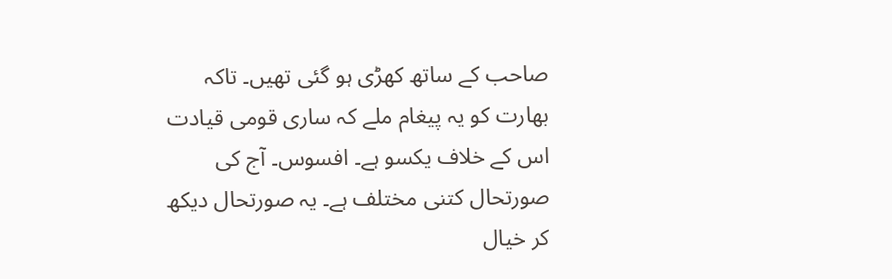صاحب کے ساتھ کھڑی ہو گئی تھیں۔ تاکہ بھارت کو یہ پیغام ملے کہ ساری قومی قیادت اس کے خلاف یکسو ہے۔ افسوس۔ آج کی صورتحال کتنی مختلف ہے۔ یہ صورتحال دیکھ کر خیال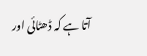آتا ہے کہ ڈھٹائی اور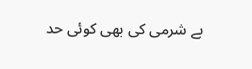بے شرمی کی بھی کوئی حد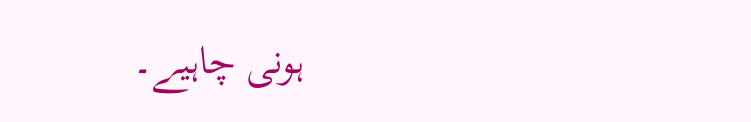ہونی چاہیے۔